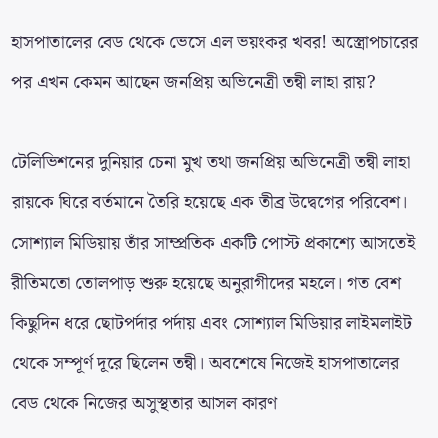হাসপাতালের বেড থেকে ভেসে এল ভয়ংকর খবর! অস্ত্রোপচারের পর এখন কেমন আছেন জনপ্রিয় অভিনেত্রী তন্বী লাহা রায়?

টেলিভিশনের দুনিয়ার চেনা মুখ তথা জনপ্রিয় অভিনেত্রী তন্বী লাহা রায়কে ঘিরে বর্তমানে তৈরি হয়েছে এক তীব্র উদ্বেগের পরিবেশ। সোশ্যাল মিডিয়ায় তাঁর সাম্প্রতিক একটি পোস্ট প্রকাশ্যে আসতেই রীতিমতো তোলপাড় শুরু হয়েছে অনুরাগীদের মহলে। গত বেশ কিছুদিন ধরে ছোটপর্দার পর্দায় এবং সোশ্যাল মিডিয়ার লাইমলাইট থেকে সম্পূর্ণ দূরে ছিলেন তন্বী। অবশেষে নিজেই হাসপাতালের বেড থেকে নিজের অসুস্থতার আসল কারণ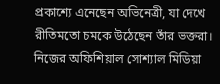প্রকাশ্যে এনেছেন অভিনেত্রী, যা দেখে রীতিমতো চমকে উঠেছেন তাঁর ভক্তরা।
নিজের অফিশিয়াল সোশ্যাল মিডিয়া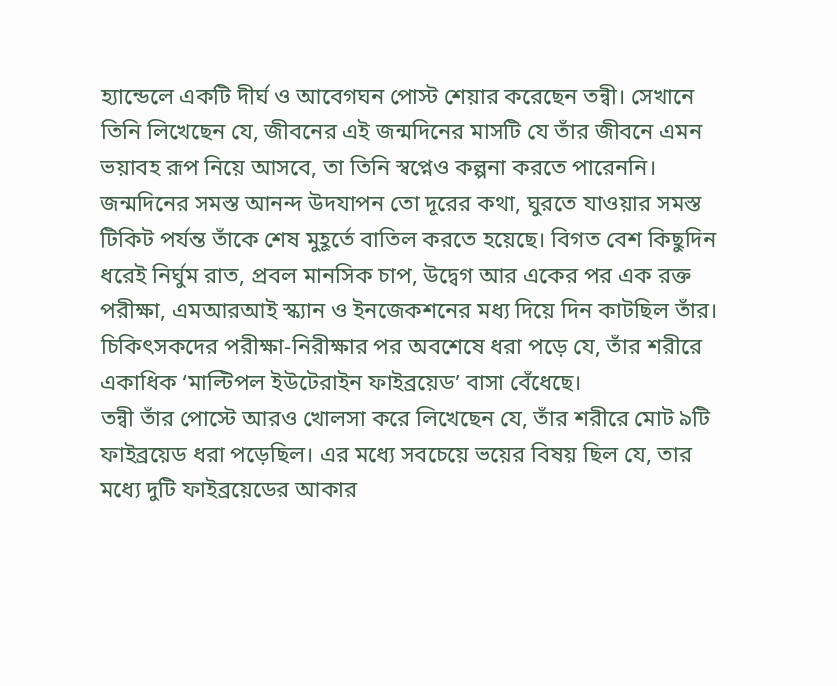হ্যান্ডেলে একটি দীর্ঘ ও আবেগঘন পোস্ট শেয়ার করেছেন তন্বী। সেখানে তিনি লিখেছেন যে, জীবনের এই জন্মদিনের মাসটি যে তাঁর জীবনে এমন ভয়াবহ রূপ নিয়ে আসবে, তা তিনি স্বপ্নেও কল্পনা করতে পারেননি। জন্মদিনের সমস্ত আনন্দ উদযাপন তো দূরের কথা, ঘুরতে যাওয়ার সমস্ত টিকিট পর্যন্ত তাঁকে শেষ মুহূর্তে বাতিল করতে হয়েছে। বিগত বেশ কিছুদিন ধরেই নির্ঘুম রাত, প্রবল মানসিক চাপ, উদ্বেগ আর একের পর এক রক্ত পরীক্ষা, এমআরআই স্ক্যান ও ইনজেকশনের মধ্য দিয়ে দিন কাটছিল তাঁর। চিকিৎসকদের পরীক্ষা-নিরীক্ষার পর অবশেষে ধরা পড়ে যে, তাঁর শরীরে একাধিক ‘মাল্টিপল ইউটেরাইন ফাইব্রয়েড’ বাসা বেঁধেছে।
তন্বী তাঁর পোস্টে আরও খোলসা করে লিখেছেন যে, তাঁর শরীরে মোট ৯টি ফাইব্রয়েড ধরা পড়েছিল। এর মধ্যে সবচেয়ে ভয়ের বিষয় ছিল যে, তার মধ্যে দুটি ফাইব্রয়েডের আকার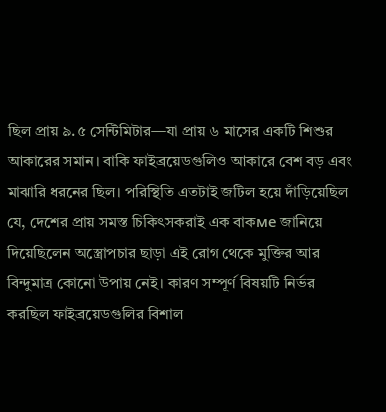ছিল প্রায় ৯.৫ সেন্টিমিটার—যা প্রায় ৬ মাসের একটি শিশুর আকারের সমান। বাকি ফাইব্রয়েডগুলিও আকারে বেশ বড় এবং মাঝারি ধরনের ছিল। পরিস্থিতি এতটাই জটিল হয়ে দাঁড়িয়েছিল যে, দেশের প্রায় সমস্ত চিকিৎসকরাই এক বাকме জানিয়ে দিয়েছিলেন অস্ত্রোপচার ছাড়া এই রোগ থেকে মুক্তির আর বিন্দুমাত্র কোনো উপায় নেই। কারণ সম্পূর্ণ বিষয়টি নির্ভর করছিল ফাইব্রয়েডগুলির বিশাল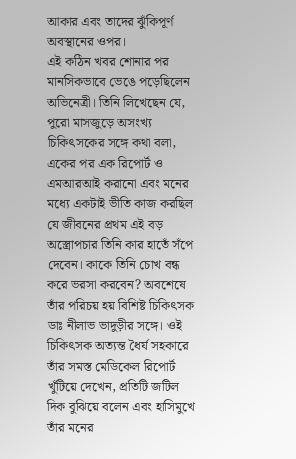আকার এবং তাদের ঝুঁকিপূর্ণ অবস্থানের ওপর।
এই কঠিন খবর শোনার পর মানসিকভাবে ভেঙে পড়েছিলেন অভিনেত্রী। তিনি লিখেছেন যে, পুরো মাসজুড়ে অসংখ্য চিকিৎসকের সঙ্গে কথা বলা, একের পর এক রিপোর্ট ও এমআরআই করানো এবং মনের মধ্যে একটাই ভীতি কাজ করছিল যে জীবনের প্রথম এই বড় অস্ত্রোপচার তিনি কার হাতেঁ সঁপে দেবেন। কাকে তিনি চোখ বন্ধ করে ভরসা করবেন? অবশেষে তাঁর পরিচয় হয় বিশিষ্ট চিকিৎসক ডাঃ নীলাভ ভাদুড়ীর সঙ্গে। ওই চিকিৎসক অত্যন্ত ধৈর্য সহকারে তাঁর সমস্ত মেডিকেল রিপোর্ট খুঁটিয়ে দেখেন, প্রতিটি জটিল দিক বুঝিয়ে বলেন এবং হাসিমুখে তাঁর মনের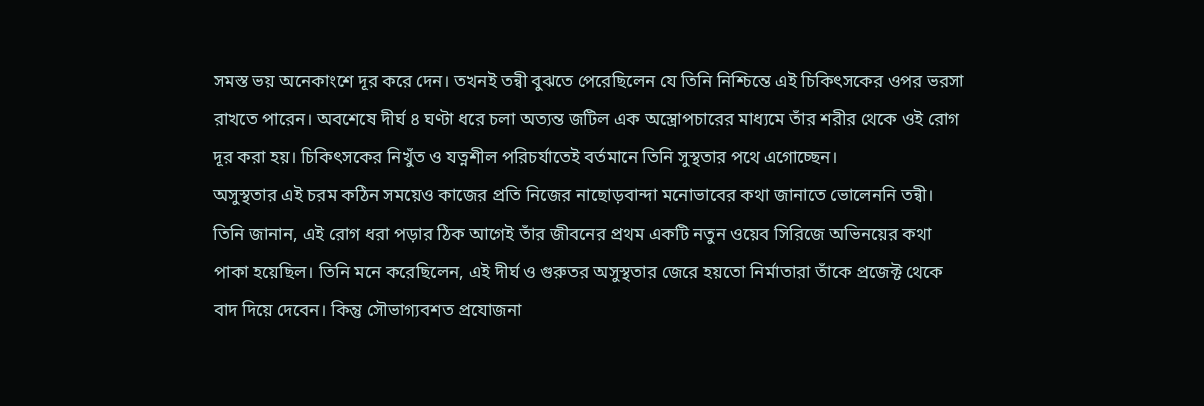সমস্ত ভয় অনেকাংশে দূর করে দেন। তখনই তন্বী বুঝতে পেরেছিলেন যে তিনি নিশ্চিন্তে এই চিকিৎসকের ওপর ভরসা রাখতে পারেন। অবশেষে দীর্ঘ ৪ ঘণ্টা ধরে চলা অত্যন্ত জটিল এক অস্ত্রোপচারের মাধ্যমে তাঁর শরীর থেকে ওই রোগ দূর করা হয়। চিকিৎসকের নিখুঁত ও যত্নশীল পরিচর্যাতেই বর্তমানে তিনি সুস্থতার পথে এগোচ্ছেন।
অসুস্থতার এই চরম কঠিন সময়েও কাজের প্রতি নিজের নাছোড়বান্দা মনোভাবের কথা জানাতে ভোলেননি তন্বী। তিনি জানান, এই রোগ ধরা পড়ার ঠিক আগেই তাঁর জীবনের প্রথম একটি নতুন ওয়েব সিরিজে অভিনয়ের কথা পাকা হয়েছিল। তিনি মনে করেছিলেন, এই দীর্ঘ ও গুরুতর অসুস্থতার জেরে হয়তো নির্মাতারা তাঁকে প্রজেক্ট থেকে বাদ দিয়ে দেবেন। কিন্তু সৌভাগ্যবশত প্রযোজনা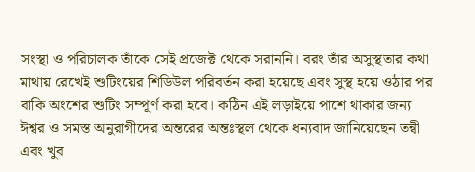সংস্থা ও পরিচালক তাঁকে সেই প্রজেক্ট থেকে সরাননি। বরং তাঁর অসুস্থতার কথা মাথায় রেখেই শুটিংয়ের শিডিউল পরিবর্তন করা হয়েছে এবং সুস্থ হয়ে ওঠার পর বাকি অংশের শুটিং সম্পূর্ণ করা হবে। কঠিন এই লড়াইয়ে পাশে থাকার জন্য ঈশ্বর ও সমস্ত অনুরাগীদের অন্তরের অন্তঃস্থল থেকে ধন্যবাদ জানিয়েছেন তন্বী এবং খুব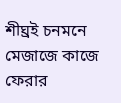শীঘ্রই চনমনে মেজাজে কাজে ফেরার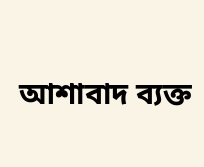আশাবাদ ব্যক্ত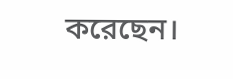করেছেন।